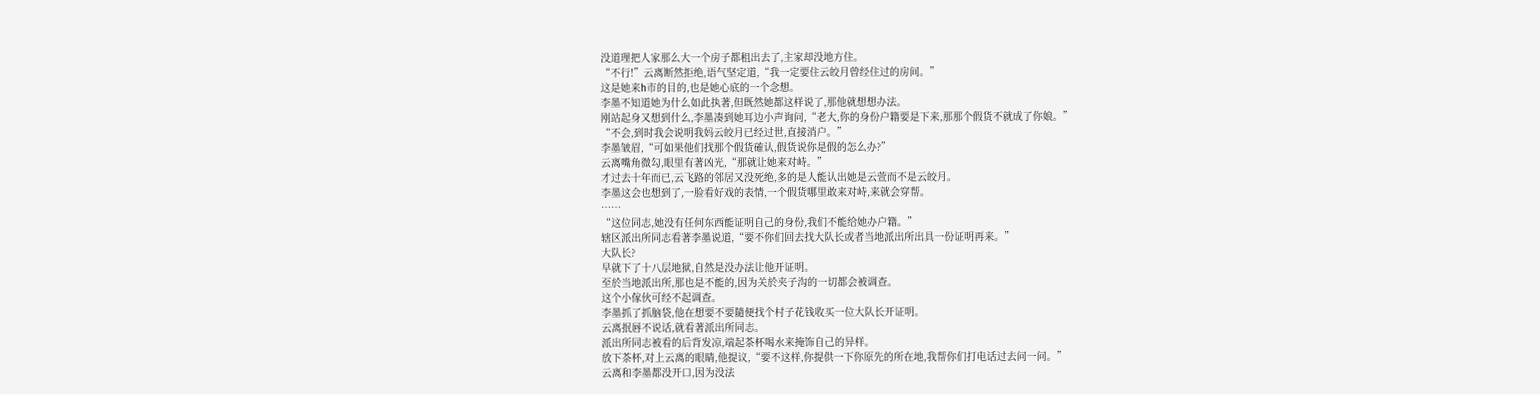没道理把人家那么大一个房子都租出去了,主家却没地方住。
“不行!”云离断然拒绝,语气坚定道,“我一定要住云皎月曾经住过的房间。”
这是她来h市的目的,也是她心底的一个念想。
李墨不知道她为什么如此执著,但既然她都这样说了,那他就想想办法。
刚站起身又想到什么,李墨凑到她耳边小声询问,“老大,你的身份户籍要是下来,那那个假货不就成了你娘。”
“不会,到时我会说明我妈云皎月已经过世,直接消户。”
李墨皱眉,“可如果他们找那个假货確认,假货说你是假的怎么办?”
云离嘴角微勾,眼里有著凶光,“那就让她来对峙。”
才过去十年而已,云飞路的邻居又没死绝,多的是人能认出她是云萱而不是云皎月。
李墨这会也想到了,一脸看好戏的表情,一个假货哪里敢来对峙,来就会穿帮。
……
“这位同志,她没有任何东西能证明自己的身份,我们不能给她办户籍。”
辖区派出所同志看著李墨说道,“要不你们回去找大队长或者当地派出所出具一份证明再来。”
大队长?
早就下了十八层地狱,自然是没办法让他开证明。
至於当地派出所,那也是不能的,因为关於夹子沟的一切都会被调查。
这个小傢伙可经不起调查。
李墨抓了抓脑袋,他在想要不要隨便找个村子花钱收买一位大队长开证明。
云离抿唇不说话,就看著派出所同志。
派出所同志被看的后背发凉,端起茶杯喝水来掩饰自己的异样。
放下茶杯,对上云离的眼睛,他提议,“要不这样,你提供一下你原先的所在地,我帮你们打电话过去问一问。”
云离和李墨都没开口,因为没法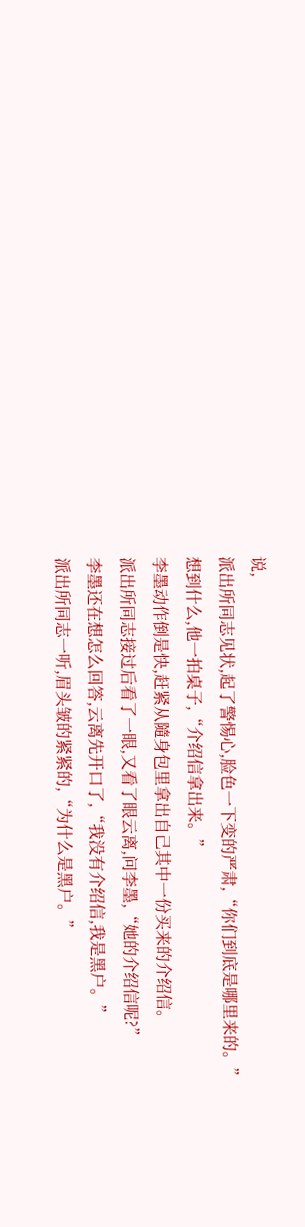说,
派出所同志见状,起了警惕心,脸色一下变的严肃,“你们到底是哪里来的。”
想到什么,他一拍桌子,“介绍信拿出来。”
李墨动作倒是快,赶紧从隨身包里拿出自己其中一份买来的介绍信。
派出所同志接过后看了一眼,又看了眼云离,问李墨,“她的介绍信呢?”
李墨还在想怎么回答,云离先开口了,“我没有介绍信,我是黑户。”
派出所同志一听,眉头皱的紧紧的,“为什么是黑户。”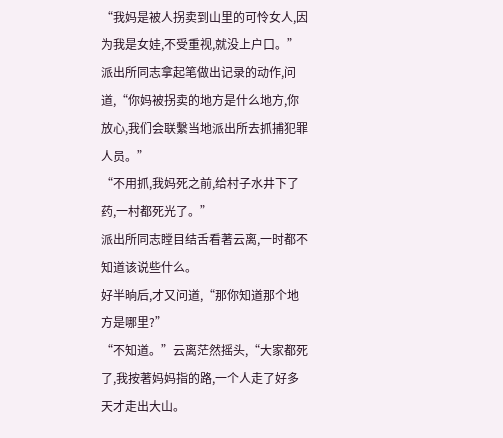“我妈是被人拐卖到山里的可怜女人,因为我是女娃,不受重视,就没上户口。”
派出所同志拿起笔做出记录的动作,问道,“你妈被拐卖的地方是什么地方,你放心,我们会联繫当地派出所去抓捕犯罪人员。”
“不用抓,我妈死之前,给村子水井下了药,一村都死光了。”
派出所同志瞠目结舌看著云离,一时都不知道该说些什么。
好半晌后,才又问道,“那你知道那个地方是哪里?”
“不知道。”云离茫然摇头,“大家都死了,我按著妈妈指的路,一个人走了好多天才走出大山。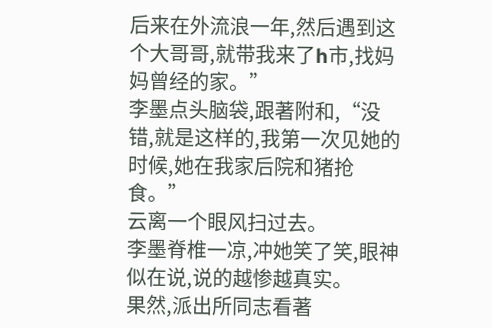后来在外流浪一年,然后遇到这个大哥哥,就带我来了h市,找妈妈曾经的家。”
李墨点头脑袋,跟著附和,“没错,就是这样的,我第一次见她的时候,她在我家后院和猪抢食。”
云离一个眼风扫过去。
李墨脊椎一凉,冲她笑了笑,眼神似在说,说的越惨越真实。
果然,派出所同志看著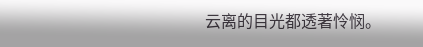云离的目光都透著怜悯。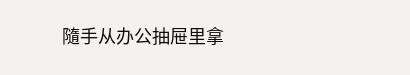隨手从办公抽屉里拿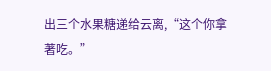出三个水果糖递给云离,“这个你拿著吃。”